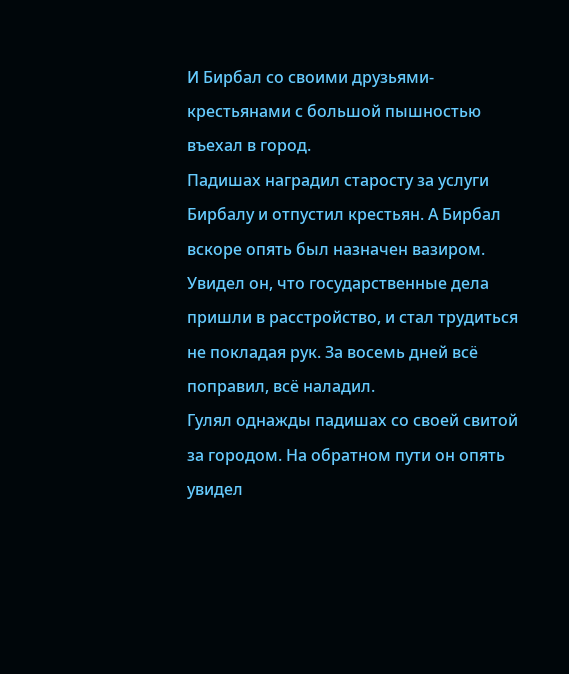И Бирбал со своими друзьями-крестьянами с большой пышностью въехал в город.
Падишах наградил старосту за услуги Бирбалу и отпустил крестьян. А Бирбал вскоре опять был назначен вазиром. Увидел он, что государственные дела пришли в расстройство, и стал трудиться не покладая рук. За восемь дней всё поправил, всё наладил.
Гулял однажды падишах со своей свитой за городом. На обратном пути он опять увидел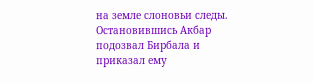на земле слоновьи следы. Остановившись Акбар подозвал Бирбала и приказал ему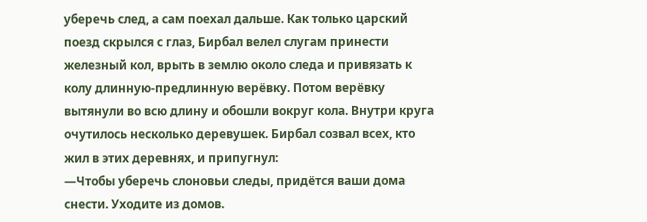уберечь след, а сам поехал дальше. Как только царский поезд скрылся с глаз, Бирбал велел слугам принести железный кол, врыть в землю около следа и привязать к колу длинную-предлинную верёвку. Потом верёвку вытянули во всю длину и обошли вокруг кола. Внутри круга очутилось несколько деревушек. Бирбал созвал всех, кто жил в этих деревнях, и припугнул:
—Чтобы уберечь слоновьи следы, придётся ваши дома снести. Уходите из домов.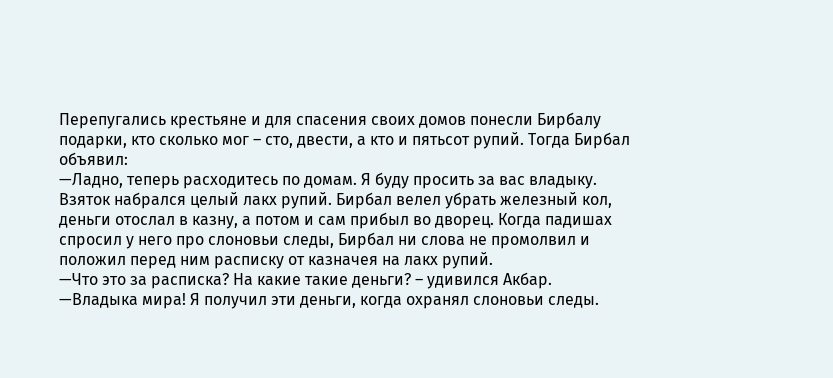Перепугались крестьяне и для спасения своих домов понесли Бирбалу подарки, кто сколько мог – сто, двести, а кто и пятьсот рупий. Тогда Бирбал объявил:
—Ладно, теперь расходитесь по домам. Я буду просить за вас владыку.
Взяток набрался целый лакх рупий. Бирбал велел убрать железный кол, деньги отослал в казну, а потом и сам прибыл во дворец. Когда падишах спросил у него про слоновьи следы, Бирбал ни слова не промолвил и положил перед ним расписку от казначея на лакх рупий.
—Что это за расписка? На какие такие деньги? – удивился Акбар.
—Владыка мира! Я получил эти деньги, когда охранял слоновьи следы.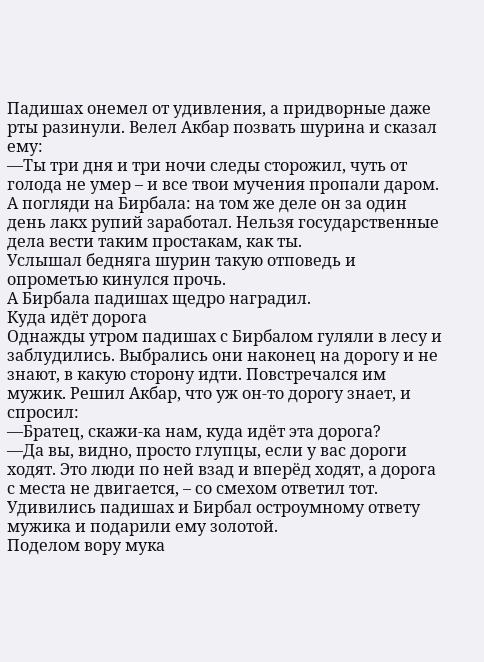Падишах онемел от удивления, а придворные даже рты разинули. Велел Акбар позвать шурина и сказал ему:
—Ты три дня и три ночи следы сторожил, чуть от голода не умер – и все твои мучения пропали даром. А погляди на Бирбала: на том же деле он за один день лакх рупий заработал. Нельзя государственные дела вести таким простакам, как ты.
Услышал бедняга шурин такую отповедь и опрометью кинулся прочь.
А Бирбала падишах щедро наградил.
Куда идёт дорога
Однажды утром падишах с Бирбалом гуляли в лесу и заблудились. Выбрались они наконец на дорогу и не знают, в какую сторону идти. Повстречался им мужик. Решил Акбар, что уж он-то дорогу знает, и спросил:
—Братец, скажи-ка нам, куда идёт эта дорога?
—Да вы, видно, просто глупцы, если у вас дороги ходят. Это люди по ней взад и вперёд ходят, а дорога с места не двигается, – со смехом ответил тот.
Удивились падишах и Бирбал остроумному ответу мужика и подарили ему золотой.
Поделом вору мука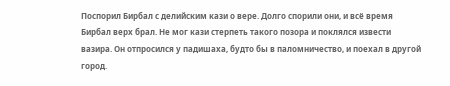Поспорил Бирбал с делийским кази о вере. Долго спорили они, и всё время Бирбал верх брал. Не мог кази стерпеть такого позора и поклялся извести вазира. Он отпросился у падишаха, будто бы в паломничество, и поехал в другой город.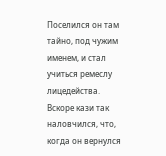Поселился он там тайно, под чужим именем, и стал учиться ремеслу лицедейства. Вскоре кази так наловчился, что, когда он вернулся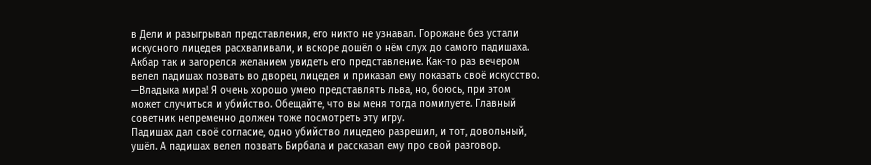в Дели и разыгрывал представления, его никто не узнавал. Горожане без устали искусного лицедея расхваливали, и вскоре дошёл о нём слух до самого падишаха.
Акбар так и загорелся желанием увидеть его представление. Как-то раз вечером велел падишах позвать во дворец лицедея и приказал ему показать своё искусство.
—Владыка мира! Я очень хорошо умею представлять льва, но, боюсь, при этом может случиться и убийство. Обещайте, что вы меня тогда помилуете. Главный советник непременно должен тоже посмотреть эту игру.
Падишах дал своё согласие, одно убийство лицедею разрешил, и тот, довольный, ушёл. А падишах велел позвать Бирбала и рассказал ему про свой разговор.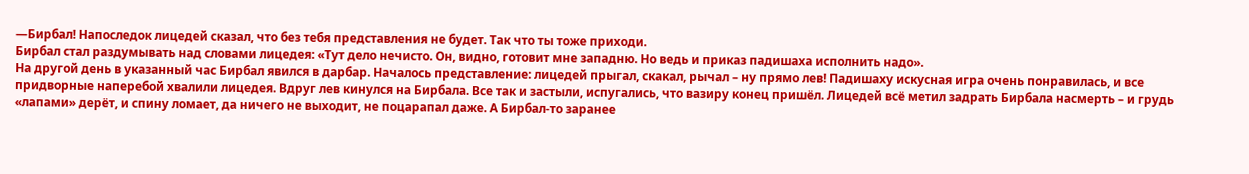—Бирбал! Напоследок лицедей сказал, что без тебя представления не будет. Так что ты тоже приходи.
Бирбал стал раздумывать над словами лицедея: «Тут дело нечисто. Он, видно, готовит мне западню. Но ведь и приказ падишаха исполнить надо».
На другой день в указанный час Бирбал явился в дарбар. Началось представление: лицедей прыгал, скакал, рычал – ну прямо лев! Падишаху искусная игра очень понравилась, и все придворные наперебой хвалили лицедея. Вдруг лев кинулся на Бирбала. Все так и застыли, испугались, что вазиру конец пришёл. Лицедей всё метил задрать Бирбала насмерть – и грудь «лапами» дерёт, и спину ломает, да ничего не выходит, не поцарапал даже. А Бирбал-то заранее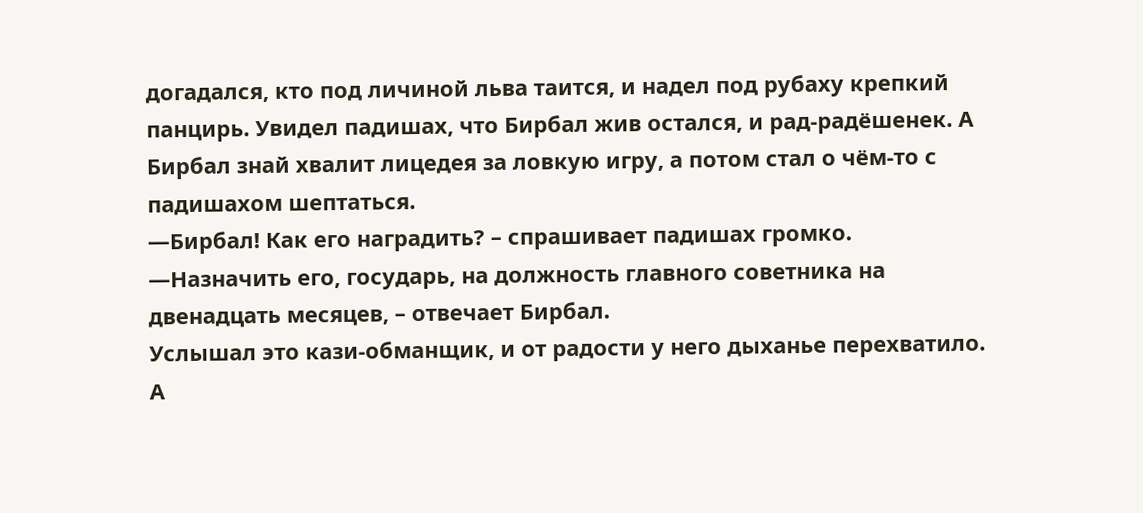догадался, кто под личиной льва таится, и надел под рубаху крепкий панцирь. Увидел падишах, что Бирбал жив остался, и рад-радёшенек. А Бирбал знай хвалит лицедея за ловкую игру, а потом стал о чём-то с падишахом шептаться.
—Бирбал! Как его наградить? – спрашивает падишах громко.
—Назначить его, государь, на должность главного советника на двенадцать месяцев, – отвечает Бирбал.
Услышал это кази-обманщик, и от радости у него дыханье перехватило. А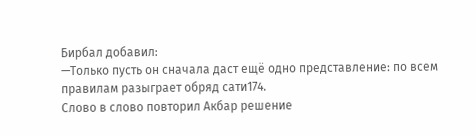Бирбал добавил:
—Только пусть он сначала даст ещё одно представление: по всем правилам разыграет обряд сати174.
Слово в слово повторил Акбар решение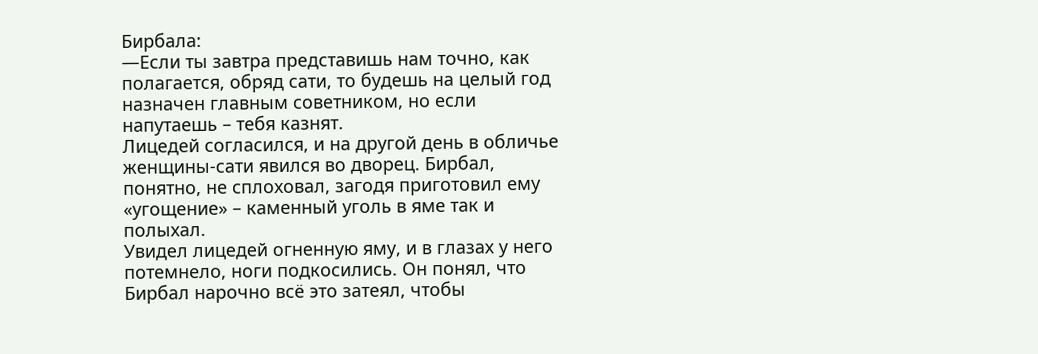Бирбала:
—Если ты завтра представишь нам точно, как полагается, обряд сати, то будешь на целый год назначен главным советником, но если напутаешь – тебя казнят.
Лицедей согласился, и на другой день в обличье женщины-сати явился во дворец. Бирбал, понятно, не сплоховал, загодя приготовил ему «угощение» – каменный уголь в яме так и полыхал.
Увидел лицедей огненную яму, и в глазах у него потемнело, ноги подкосились. Он понял, что Бирбал нарочно всё это затеял, чтобы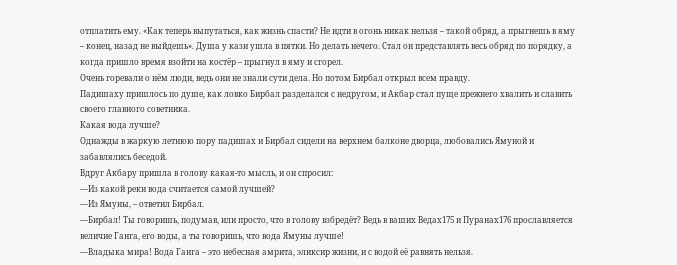отплатить ему. «Как теперь выпутаться, как жизнь спасти? Не идти в огонь никак нельзя – такой обряд, а прыгнешь в яму – конец, назад не выйдешь». Душа у кази ушла в пятки. Но делать нечего. Стал он представлять весь обряд по порядку, а когда пришло время взойти на костёр – прыгнул в яму и сгорел.
Очень горевали о нём люди, ведь они не знали сути дела. Но потом Бирбал открыл всем правду.
Падишаху пришлось по душе, как ловко Бирбал разделался с недругом, и Акбар стал пуще прежнего хвалить и славить своего главного советника.
Какая вода лучше?
Однажды в жаркую летнюю пору падишах и Бирбал сидели на верхнем балконе дворца, любовались Ямуной и забавлялись беседой.
Вдруг Акбару пришла в голову какая-то мысль, и он спросил:
—Из какой реки вода считается самой лучшей?
—Из Ямуны, – ответил Бирбал.
—Бирбал! Ты говоришь, подумав, или просто, что в голову взбредёт? Ведь в ваших Ведах175 и Пуранах176 прославляется величие Ганга, его воды, а ты говоришь, что вода Ямуны лучше!
—Владыка мира! Вода Ганга – это небесная амрита, эликсир жизни, и с водой её равнять нельзя.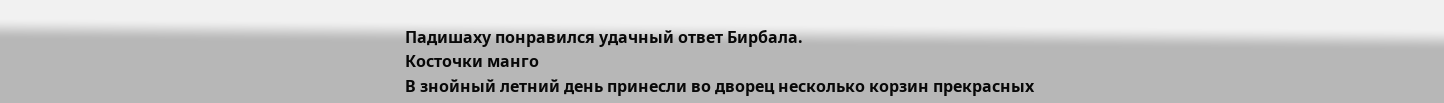Падишаху понравился удачный ответ Бирбала.
Косточки манго
В знойный летний день принесли во дворец несколько корзин прекрасных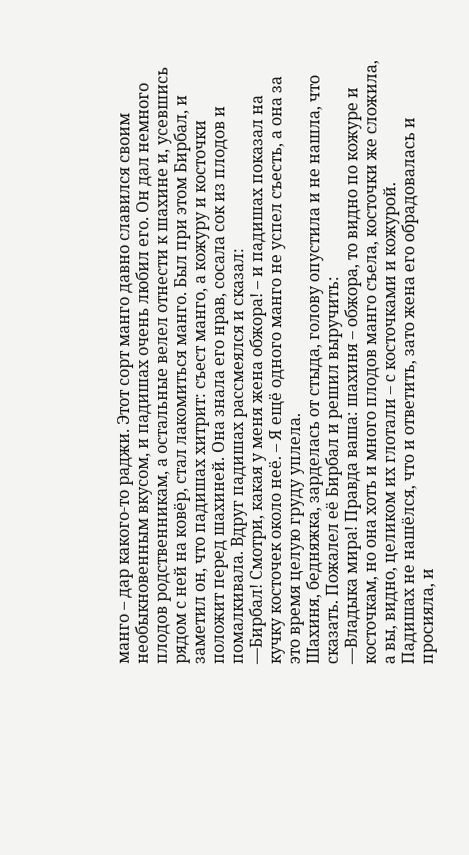манго – дар какого-то раджи. Этот сорт манго давно славился своим необыкновенным вкусом, и падишах очень любил его. Он дал немного плодов родственникам, а остальные велел отнести к шахине и, усевшись рядом с ней на ковёр, стал лакомиться манго. Был при этом Бирбал, и заметил он, что падишах хитрит: съест манго, а кожуру и косточки положит перед шахиней. Она знала его нрав, сосала сок из плодов и помалкивала. Вдруг падишах рассмеялся и сказал:
—Бирбал! Смотри, какая у меня жена обжора! – и падишах показал на кучку косточек около неё. – Я ещё одного манго не успел съесть, а она за это время целую груду уплела.
Шахиня, бедняжка, зарделась от стыда, голову опустила и не нашла, что сказать. Пожалел её Бирбал и решил выручить:
—Владыка мира! Правда ваша: шахиня – обжора, то видно по кожуре и косточкам, но она хоть и много плодов манго съела, косточки же сложила, а вы, видно, целиком их глотали – с косточками и кожурой.
Падишах не нашёлся, что и ответить, зато жена его обрадовалась и просияла, и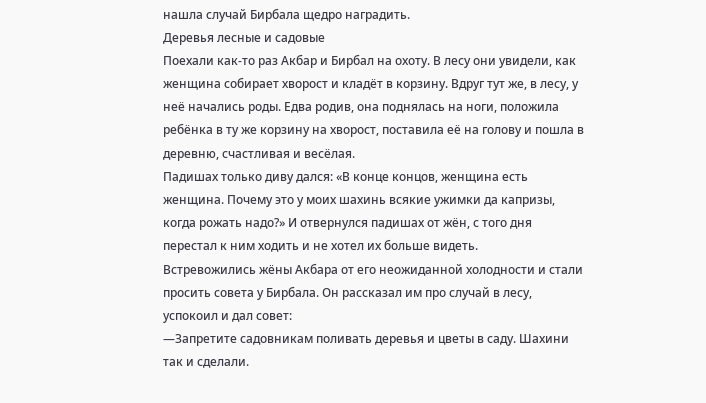нашла случай Бирбала щедро наградить.
Деревья лесные и садовые
Поехали как-то раз Акбар и Бирбал на охоту. В лесу они увидели, как женщина собирает хворост и кладёт в корзину. Вдруг тут же, в лесу, у неё начались роды. Едва родив, она поднялась на ноги, положила ребёнка в ту же корзину на хворост, поставила её на голову и пошла в деревню, счастливая и весёлая.
Падишах только диву дался: «В конце концов, женщина есть женщина. Почему это у моих шахинь всякие ужимки да капризы, когда рожать надо?» И отвернулся падишах от жён, с того дня перестал к ним ходить и не хотел их больше видеть.
Встревожились жёны Акбара от его неожиданной холодности и стали просить совета у Бирбала. Он рассказал им про случай в лесу, успокоил и дал совет:
—Запретите садовникам поливать деревья и цветы в саду. Шахини так и сделали.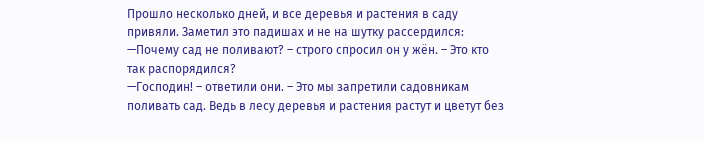Прошло несколько дней, и все деревья и растения в саду привяли. Заметил это падишах и не на шутку рассердился:
—Почему сад не поливают? – строго спросил он у жён. – Это кто так распорядился?
—Господин! – ответили они. – Это мы запретили садовникам поливать сад. Ведь в лесу деревья и растения растут и цветут без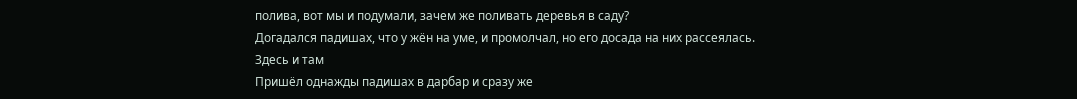полива, вот мы и подумали, зачем же поливать деревья в саду?
Догадался падишах, что у жён на уме, и промолчал, но его досада на них рассеялась.
Здесь и там
Пришёл однажды падишах в дарбар и сразу же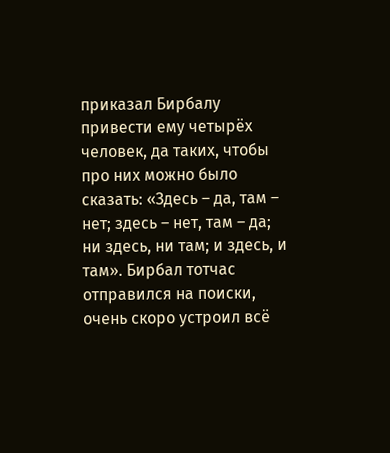приказал Бирбалу привести ему четырёх человек, да таких, чтобы про них можно было сказать: «Здесь – да, там – нет; здесь – нет, там – да; ни здесь, ни там; и здесь, и там». Бирбал тотчас отправился на поиски, очень скоро устроил всё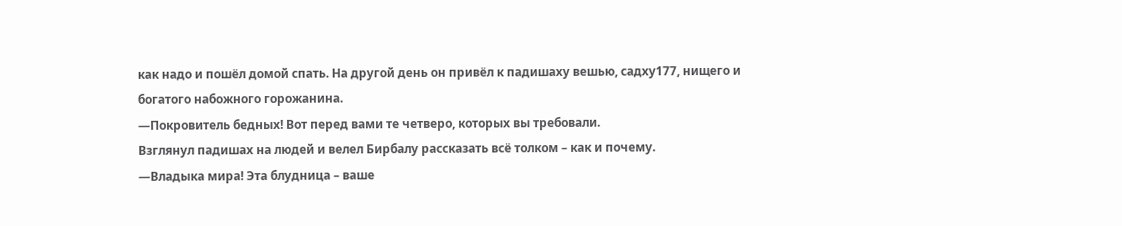как надо и пошёл домой спать. На другой день он привёл к падишаху вешью, садху177, нищего и богатого набожного горожанина.
—Покровитель бедных! Вот перед вами те четверо, которых вы требовали.
Взглянул падишах на людей и велел Бирбалу рассказать всё толком – как и почему.
—Владыка мира! Эта блудница – ваше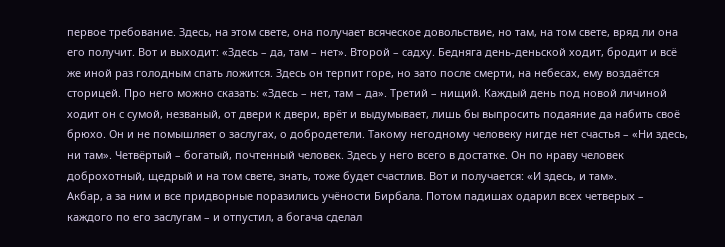первое требование. Здесь, на этом свете, она получает всяческое довольствие, но там, на том свете, вряд ли она его получит. Вот и выходит: «Здесь – да, там – нет». Второй – садху. Бедняга день-деньской ходит, бродит и всё же иной раз голодным спать ложится. Здесь он терпит горе, но зато после смерти, на небесах, ему воздаётся сторицей. Про него можно сказать: «Здесь – нет, там – да». Третий – нищий. Каждый день под новой личиной ходит он с сумой, незваный, от двери к двери, врёт и выдумывает, лишь бы выпросить подаяние да набить своё брюхо. Он и не помышляет о заслугах, о добродетели. Такому негодному человеку нигде нет счастья – «Ни здесь, ни там». Четвёртый – богатый, почтенный человек. Здесь у него всего в достатке. Он по нраву человек доброхотный, щедрый и на том свете, знать, тоже будет счастлив. Вот и получается: «И здесь, и там».
Акбар, а за ним и все придворные поразились учёности Бирбала. Потом падишах одарил всех четверых – каждого по его заслугам – и отпустил, а богача сделал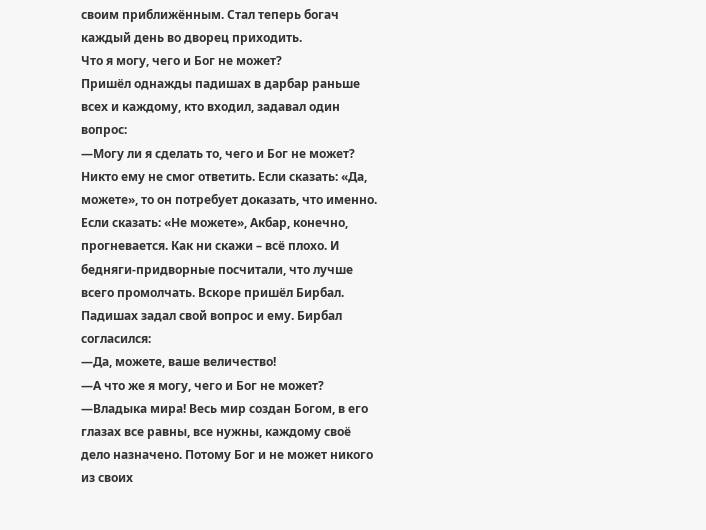своим приближённым. Стал теперь богач каждый день во дворец приходить.
Что я могу, чего и Бог не может?
Пришёл однажды падишах в дарбар раньше всех и каждому, кто входил, задавал один вопрос:
—Могу ли я сделать то, чего и Бог не может? Никто ему не смог ответить. Если сказать: «Да, можете», то он потребует доказать, что именно. Если сказать: «Не можете», Акбар, конечно, прогневается. Как ни скажи – всё плохо. И бедняги-придворные посчитали, что лучше всего промолчать. Вскоре пришёл Бирбал. Падишах задал свой вопрос и ему. Бирбал согласился:
—Да, можете, ваше величество!
—А что же я могу, чего и Бог не может?
—Владыка мира! Весь мир создан Богом, в его глазах все равны, все нужны, каждому своё дело назначено. Потому Бог и не может никого из своих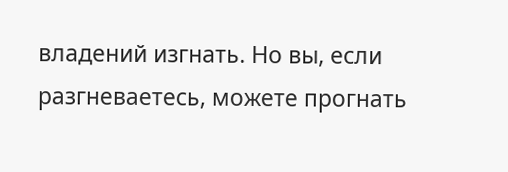владений изгнать. Но вы, если разгневаетесь, можете прогнать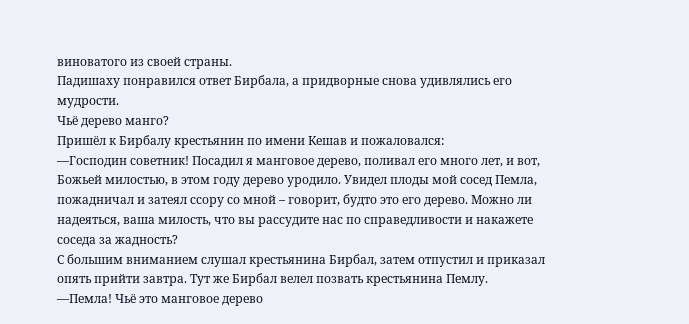виноватого из своей страны.
Падишаху понравился ответ Бирбала, а придворные снова удивлялись его мудрости.
Чьё дерево манго?
Пришёл к Бирбалу крестьянин по имени Кешав и пожаловался:
—Господин советник! Посадил я манговое дерево, поливал его много лет, и вот, Божьей милостью, в этом году дерево уродило. Увидел плоды мой сосед Пемла, пожадничал и затеял ссору со мной – говорит, будто это его дерево. Можно ли надеяться, ваша милость, что вы рассудите нас по справедливости и накажете соседа за жадность?
С большим вниманием слушал крестьянина Бирбал, затем отпустил и приказал опять прийти завтра. Тут же Бирбал велел позвать крестьянина Пемлу.
—Пемла! Чьё это манговое дерево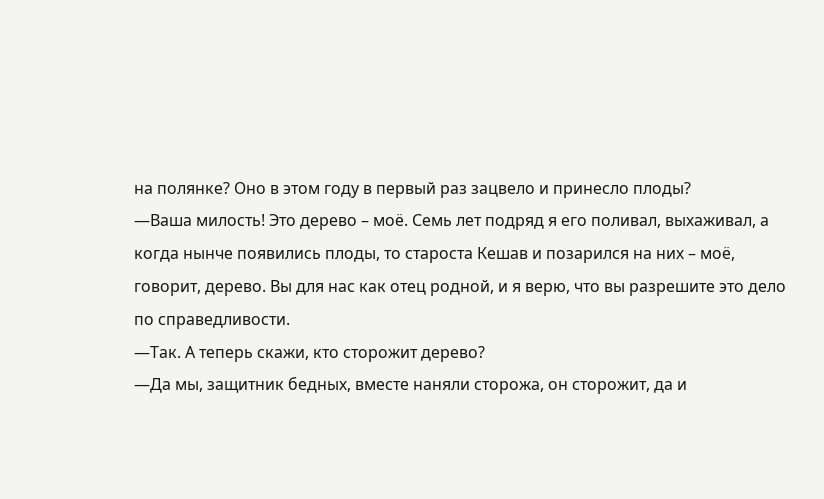на полянке? Оно в этом году в первый раз зацвело и принесло плоды?
—Ваша милость! Это дерево – моё. Семь лет подряд я его поливал, выхаживал, а когда нынче появились плоды, то староста Кешав и позарился на них – моё, говорит, дерево. Вы для нас как отец родной, и я верю, что вы разрешите это дело по справедливости.
—Так. А теперь скажи, кто сторожит дерево?
—Да мы, защитник бедных, вместе наняли сторожа, он сторожит, да и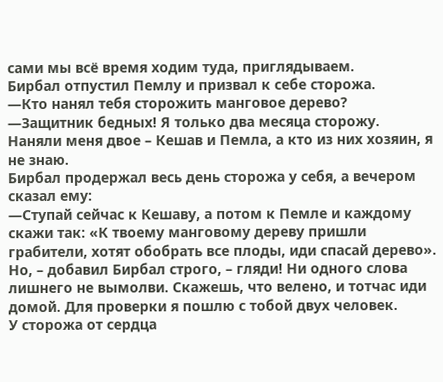сами мы всё время ходим туда, приглядываем.
Бирбал отпустил Пемлу и призвал к себе сторожа.
—Кто нанял тебя сторожить манговое дерево?
—Защитник бедных! Я только два месяца сторожу. Наняли меня двое – Кешав и Пемла, а кто из них хозяин, я не знаю.
Бирбал продержал весь день сторожа у себя, а вечером сказал ему:
—Ступай сейчас к Кешаву, а потом к Пемле и каждому скажи так: «К твоему манговому дереву пришли грабители, хотят обобрать все плоды, иди спасай дерево». Но, – добавил Бирбал строго, – гляди! Ни одного слова лишнего не вымолви. Скажешь, что велено, и тотчас иди домой. Для проверки я пошлю с тобой двух человек.
У сторожа от сердца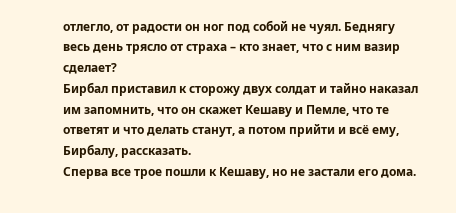отлегло, от радости он ног под собой не чуял. Беднягу весь день трясло от страха – кто знает, что с ним вазир сделает?
Бирбал приставил к сторожу двух солдат и тайно наказал им запомнить, что он скажет Кешаву и Пемле, что те ответят и что делать станут, а потом прийти и всё ему, Бирбалу, рассказать.
Сперва все трое пошли к Кешаву, но не застали его дома.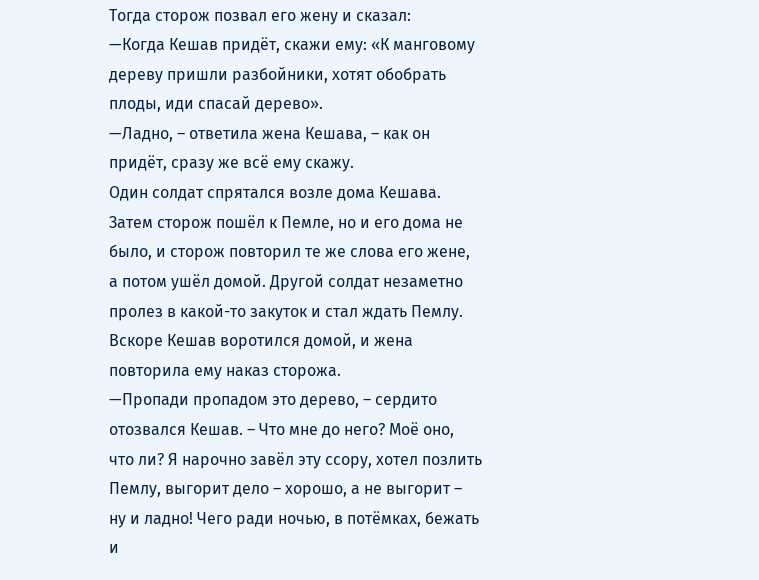Тогда сторож позвал его жену и сказал:
—Когда Кешав придёт, скажи ему: «К манговому дереву пришли разбойники, хотят обобрать плоды, иди спасай дерево».
—Ладно, – ответила жена Кешава, – как он придёт, сразу же всё ему скажу.
Один солдат спрятался возле дома Кешава. Затем сторож пошёл к Пемле, но и его дома не было, и сторож повторил те же слова его жене, а потом ушёл домой. Другой солдат незаметно пролез в какой-то закуток и стал ждать Пемлу.
Вскоре Кешав воротился домой, и жена повторила ему наказ сторожа.
—Пропади пропадом это дерево, – сердито отозвался Кешав. – Что мне до него? Моё оно, что ли? Я нарочно завёл эту ссору, хотел позлить Пемлу, выгорит дело – хорошо, а не выгорит – ну и ладно! Чего ради ночью, в потёмках, бежать и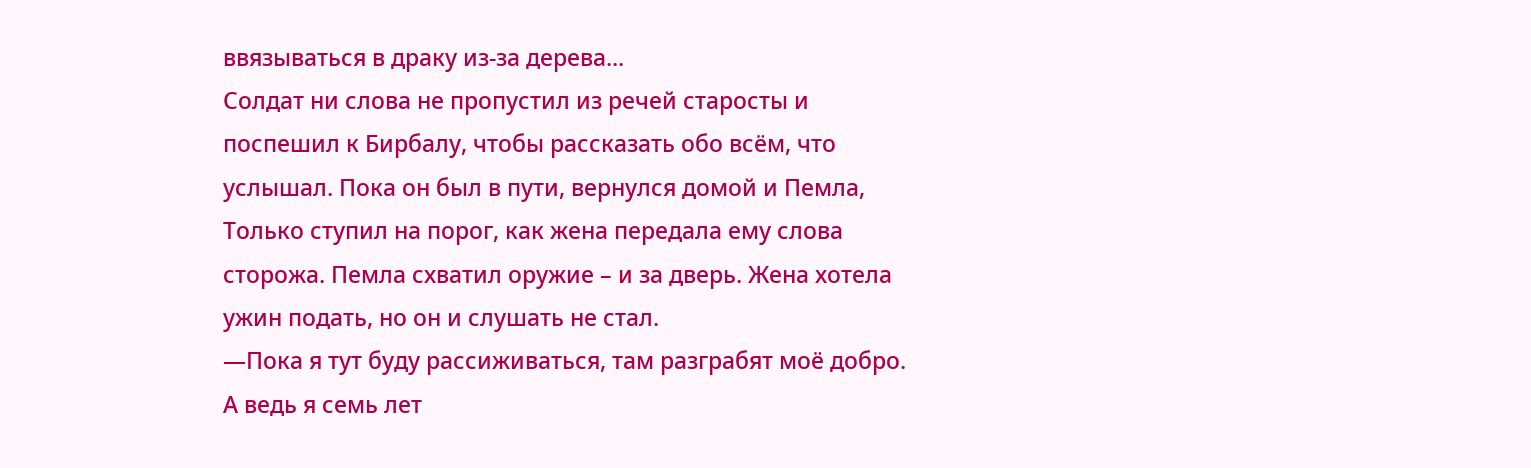ввязываться в драку из-за дерева...
Солдат ни слова не пропустил из речей старосты и поспешил к Бирбалу, чтобы рассказать обо всём, что услышал. Пока он был в пути, вернулся домой и Пемла, Только ступил на порог, как жена передала ему слова сторожа. Пемла схватил оружие – и за дверь. Жена хотела ужин подать, но он и слушать не стал.
—Пока я тут буду рассиживаться, там разграбят моё добро. А ведь я семь лет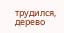трудился, дерево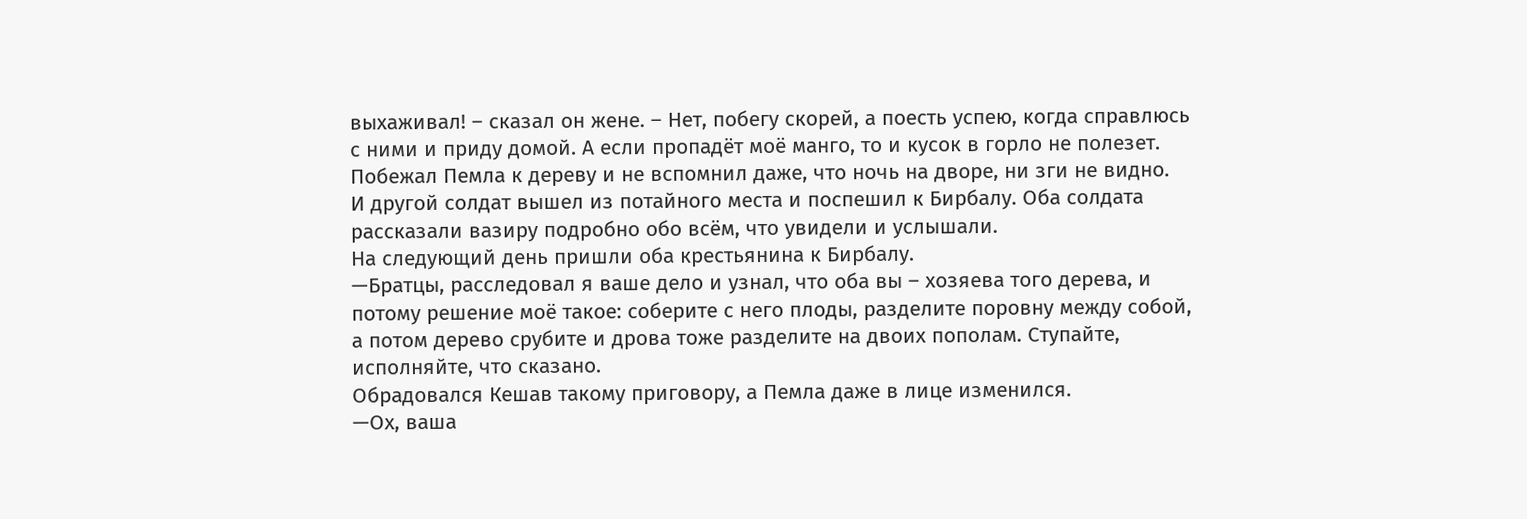выхаживал! – сказал он жене. – Нет, побегу скорей, а поесть успею, когда справлюсь с ними и приду домой. А если пропадёт моё манго, то и кусок в горло не полезет.
Побежал Пемла к дереву и не вспомнил даже, что ночь на дворе, ни зги не видно.
И другой солдат вышел из потайного места и поспешил к Бирбалу. Оба солдата рассказали вазиру подробно обо всём, что увидели и услышали.
На следующий день пришли оба крестьянина к Бирбалу.
—Братцы, расследовал я ваше дело и узнал, что оба вы – хозяева того дерева, и потому решение моё такое: соберите с него плоды, разделите поровну между собой, а потом дерево срубите и дрова тоже разделите на двоих пополам. Ступайте, исполняйте, что сказано.
Обрадовался Кешав такому приговору, а Пемла даже в лице изменился.
—Ох, ваша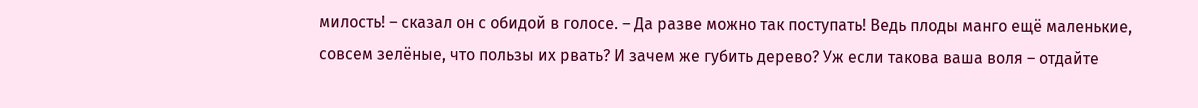милость! – сказал он с обидой в голосе. – Да разве можно так поступать! Ведь плоды манго ещё маленькие, совсем зелёные, что пользы их рвать? И зачем же губить дерево? Уж если такова ваша воля – отдайте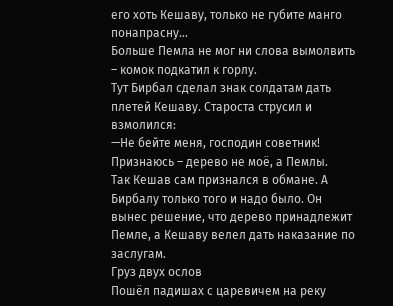его хоть Кешаву, только не губите манго понапрасну...
Больше Пемла не мог ни слова вымолвить – комок подкатил к горлу.
Тут Бирбал сделал знак солдатам дать плетей Кешаву. Староста струсил и взмолился:
—Не бейте меня, господин советник! Признаюсь – дерево не моё, а Пемлы.
Так Кешав сам признался в обмане. А Бирбалу только того и надо было. Он вынес решение, что дерево принадлежит Пемле, а Кешаву велел дать наказание по заслугам.
Груз двух ослов
Пошёл падишах с царевичем на реку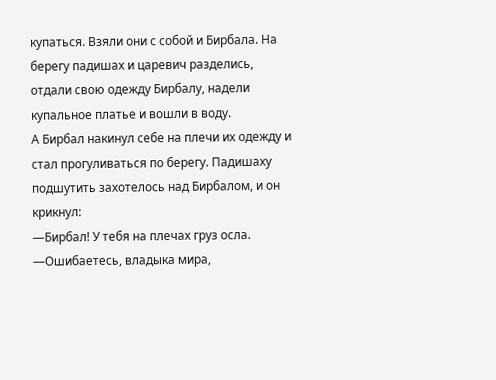купаться. Взяли они с собой и Бирбала. На берегу падишах и царевич разделись, отдали свою одежду Бирбалу, надели купальное платье и вошли в воду.
А Бирбал накинул себе на плечи их одежду и стал прогуливаться по берегу. Падишаху подшутить захотелось над Бирбалом, и он крикнул:
—Бирбал! У тебя на плечах груз осла.
—Ошибаетесь, владыка мира,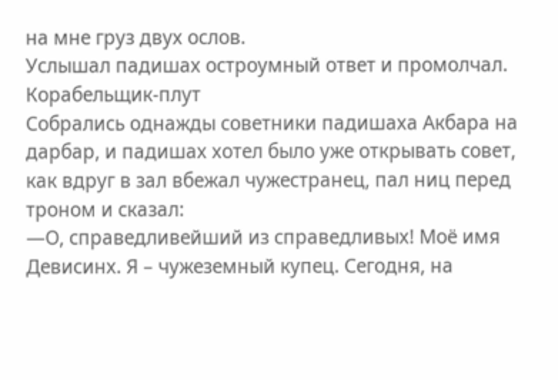на мне груз двух ослов.
Услышал падишах остроумный ответ и промолчал.
Корабельщик-плут
Собрались однажды советники падишаха Акбара на дарбар, и падишах хотел было уже открывать совет, как вдруг в зал вбежал чужестранец, пал ниц перед троном и сказал:
—О, справедливейший из справедливых! Моё имя Девисинх. Я – чужеземный купец. Сегодня, на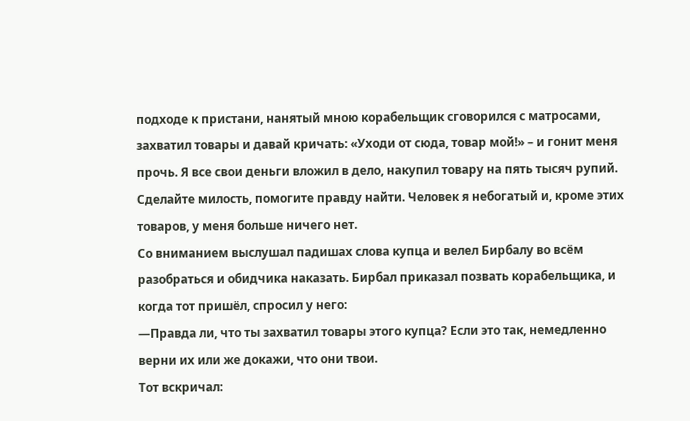подходе к пристани, нанятый мною корабельщик сговорился с матросами, захватил товары и давай кричать: «Уходи от сюда, товар мой!» – и гонит меня прочь. Я все свои деньги вложил в дело, накупил товару на пять тысяч рупий. Сделайте милость, помогите правду найти. Человек я небогатый и, кроме этих товаров, у меня больше ничего нет.
Со вниманием выслушал падишах слова купца и велел Бирбалу во всём разобраться и обидчика наказать. Бирбал приказал позвать корабельщика, и когда тот пришёл, спросил у него:
—Правда ли, что ты захватил товары этого купца? Если это так, немедленно верни их или же докажи, что они твои.
Тот вскричал: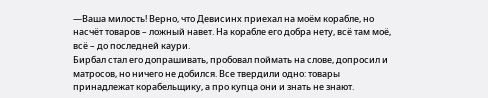—Ваша милость! Верно, что Девисинх приехал на моём корабле, но насчёт товаров – ложный навет. На корабле его добра нету, всё там моё, всё – до последней каури.
Бирбал стал его допрашивать, пробовал поймать на слове, допросил и матросов, но ничего не добился. Все твердили одно: товары принадлежат корабельщику, а про купца они и знать не знают.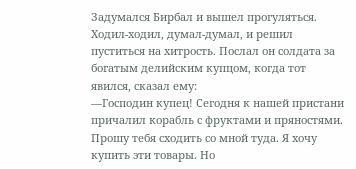Задумался Бирбал и вышел прогуляться. Ходил-ходил, думал-думал, и решил пуститься на хитрость. Послал он солдата за богатым делийским купцом, когда тот явился, сказал ему:
—Господин купец! Сегодня к нашей пристани причалил корабль с фруктами и пряностями. Прошу тебя сходить со мной туда. Я хочу купить эти товары. Но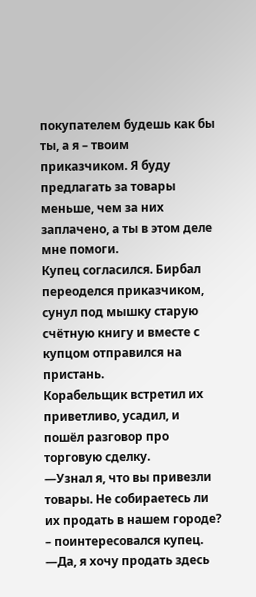покупателем будешь как бы ты, а я – твоим приказчиком. Я буду предлагать за товары меньше, чем за них заплачено, а ты в этом деле мне помоги.
Купец согласился. Бирбал переоделся приказчиком, сунул под мышку старую счётную книгу и вместе с купцом отправился на пристань.
Корабельщик встретил их приветливо, усадил, и пошёл разговор про торговую сделку.
—Узнал я, что вы привезли товары. Не собираетесь ли их продать в нашем городе? – поинтересовался купец.
—Да, я хочу продать здесь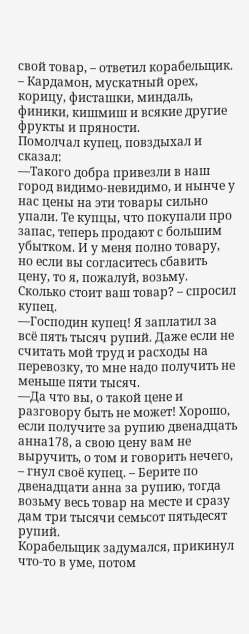свой товар, – ответил корабельщик. – Кардамон, мускатный орех, корицу, фисташки, миндаль, финики, кишмиш и всякие другие фрукты и пряности.
Помолчал купец, повздыхал и сказал:
—Такого добра привезли в наш город видимо-невидимо, и нынче у нас цены на эти товары сильно упали. Те купцы, что покупали про запас, теперь продают с большим убытком. И у меня полно товару, но если вы согласитесь сбавить цену, то я, пожалуй, возьму. Сколько стоит ваш товар? – спросил купец.
—Господин купец! Я заплатил за всё пять тысяч рупий. Даже если не считать мой труд и расходы на перевозку, то мне надо получить не меньше пяти тысяч.
—Да что вы, о такой цене и разговору быть не может! Хорошо, если получите за рупию двенадцать анна178, а свою цену вам не выручить, о том и говорить нечего, – гнул своё купец. – Берите по двенадцати анна за рупию, тогда возьму весь товар на месте и сразу дам три тысячи семьсот пятьдесят рупий.
Корабельщик задумался, прикинул что-то в уме, потом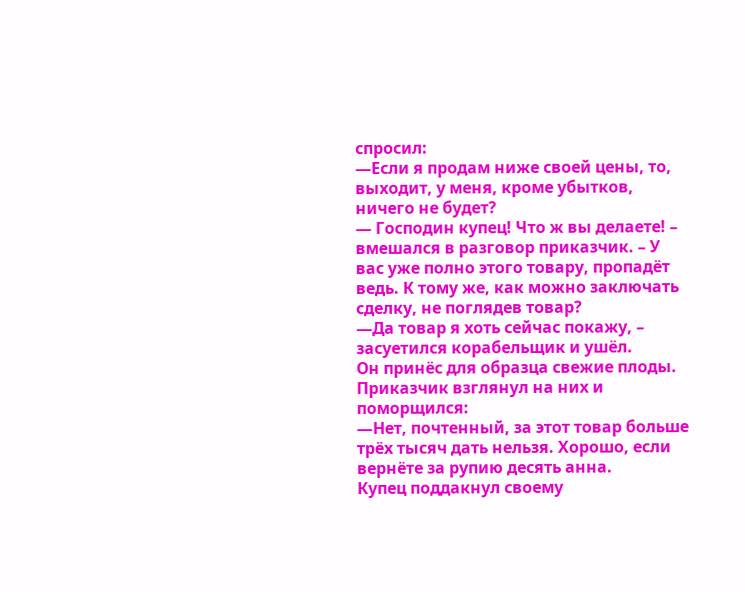спросил:
—Если я продам ниже своей цены, то, выходит, у меня, кроме убытков, ничего не будет?
— Господин купец! Что ж вы делаете! – вмешался в разговор приказчик. – У вас уже полно этого товару, пропадёт ведь. К тому же, как можно заключать сделку, не поглядев товар?
—Да товар я хоть сейчас покажу, – засуетился корабельщик и ушёл.
Он принёс для образца свежие плоды. Приказчик взглянул на них и поморщился:
—Нет, почтенный, за этот товар больше трёх тысяч дать нельзя. Хорошо, если вернёте за рупию десять анна.
Купец поддакнул своему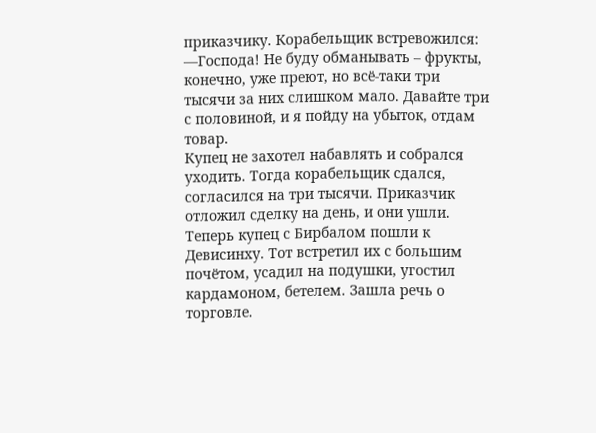приказчику. Корабельщик встревожился:
—Господа! Не буду обманывать – фрукты, конечно, уже преют, но всё-таки три тысячи за них слишком мало. Давайте три с половиной, и я пойду на убыток, отдам товар.
Купец не захотел набавлять и собрался уходить. Тогда корабельщик сдался, согласился на три тысячи. Приказчик отложил сделку на день, и они ушли.
Теперь купец с Бирбалом пошли к Девисинху. Тот встретил их с большим почётом, усадил на подушки, угостил кардамоном, бетелем. Зашла речь о торговле.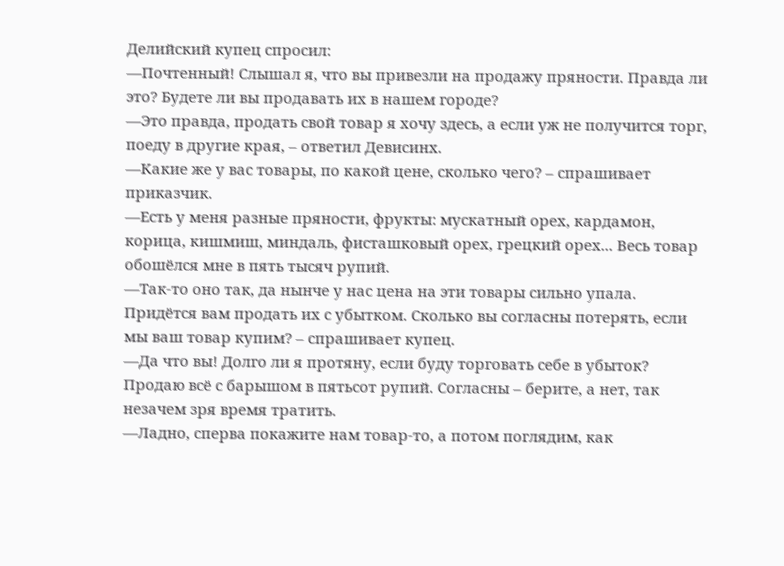Делийский купец спросил:
—Почтенный! Слышал я, что вы привезли на продажу пряности. Правда ли это? Будете ли вы продавать их в нашем городе?
—Это правда, продать свой товар я хочу здесь, а если уж не получится торг, поеду в другие края, – ответил Девисинх.
—Какие же у вас товары, по какой цене, сколько чего? – спрашивает приказчик.
—Есть у меня разные пряности, фрукты: мускатный орех, кардамон, корица, кишмиш, миндаль, фисташковый орех, грецкий орех... Весь товар обошёлся мне в пять тысяч рупий.
—Так-то оно так, да нынче у нас цена на эти товары сильно упала. Придётся вам продать их с убытком. Сколько вы согласны потерять, если мы ваш товар купим? – спрашивает купец.
—Да что вы! Долго ли я протяну, если буду торговать себе в убыток? Продаю всё с барышом в пятьсот рупий. Согласны – берите, а нет, так незачем зря время тратить.
—Ладно, сперва покажите нам товар-то, а потом поглядим, как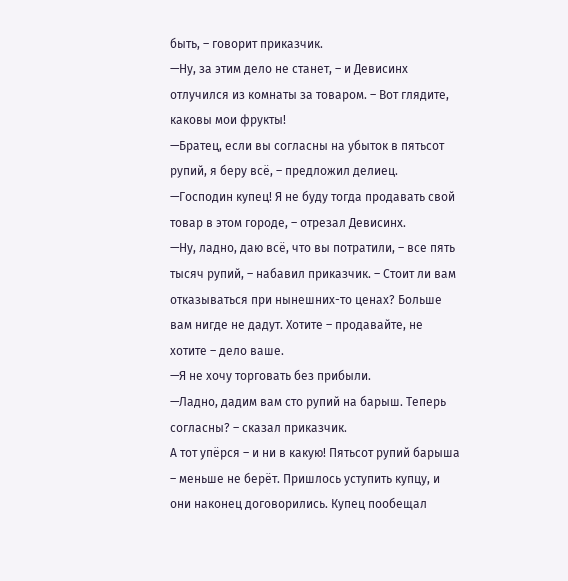быть, – говорит приказчик.
—Ну, за этим дело не станет, – и Девисинх отлучился из комнаты за товаром. – Вот глядите, каковы мои фрукты!
—Братец, если вы согласны на убыток в пятьсот рупий, я беру всё, – предложил делиец.
—Господин купец! Я не буду тогда продавать свой товар в этом городе, – отрезал Девисинх.
—Ну, ладно, даю всё, что вы потратили, – все пять тысяч рупий, – набавил приказчик. – Стоит ли вам отказываться при нынешних-то ценах? Больше вам нигде не дадут. Хотите – продавайте, не хотите – дело ваше.
—Я не хочу торговать без прибыли.
—Ладно, дадим вам сто рупий на барыш. Теперь согласны? – сказал приказчик.
А тот упёрся – и ни в какую! Пятьсот рупий барыша – меньше не берёт. Пришлось уступить купцу, и они наконец договорились. Купец пообещал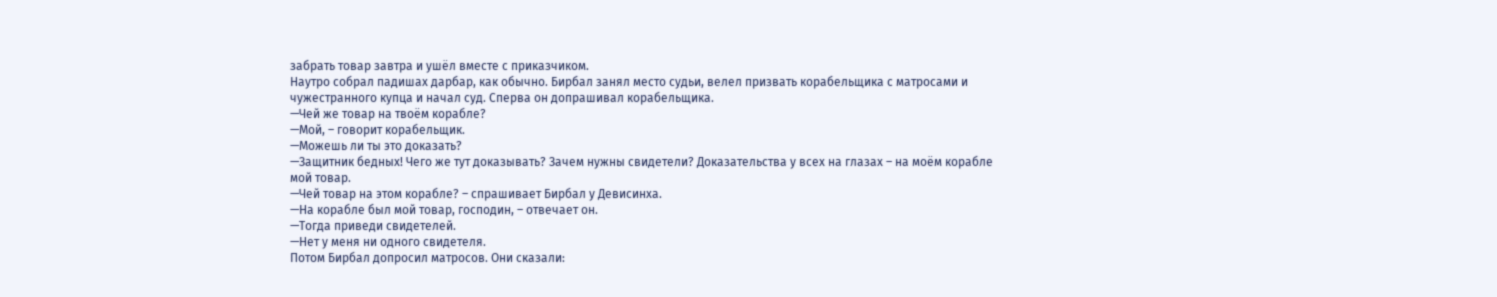забрать товар завтра и ушёл вместе с приказчиком.
Наутро собрал падишах дарбар, как обычно. Бирбал занял место судьи, велел призвать корабельщика с матросами и чужестранного купца и начал суд. Сперва он допрашивал корабельщика.
—Чей же товар на твоём корабле?
—Мой, – говорит корабельщик.
—Можешь ли ты это доказать?
—Защитник бедных! Чего же тут доказывать? Зачем нужны свидетели? Доказательства у всех на глазах – на моём корабле мой товар.
—Чей товар на этом корабле? – спрашивает Бирбал у Девисинха.
—На корабле был мой товар, господин, – отвечает он.
—Тогда приведи свидетелей.
—Нет у меня ни одного свидетеля.
Потом Бирбал допросил матросов. Они сказали: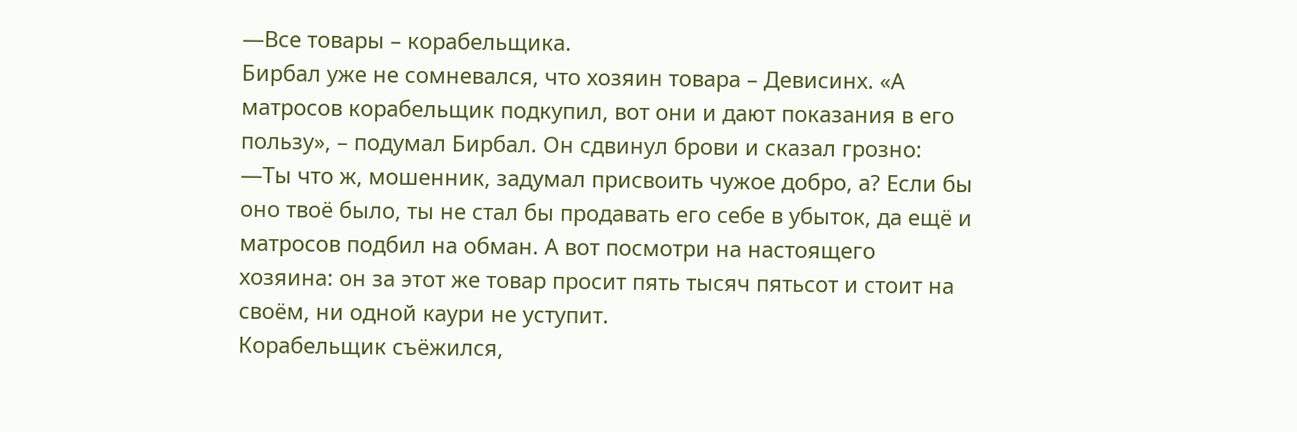—Все товары – корабельщика.
Бирбал уже не сомневался, что хозяин товара – Девисинх. «А матросов корабельщик подкупил, вот они и дают показания в его пользу», – подумал Бирбал. Он сдвинул брови и сказал грозно:
—Ты что ж, мошенник, задумал присвоить чужое добро, а? Если бы оно твоё было, ты не стал бы продавать его себе в убыток, да ещё и матросов подбил на обман. А вот посмотри на настоящего хозяина: он за этот же товар просит пять тысяч пятьсот и стоит на своём, ни одной каури не уступит.
Корабельщик съёжился,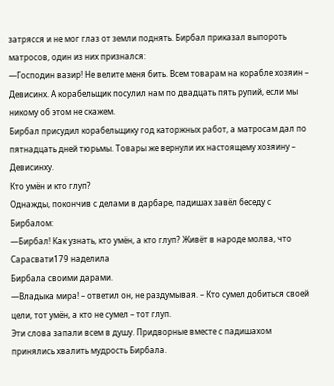затрясся и не мог глаз от земли поднять. Бирбал приказал выпороть матросов, один из них признался:
—Господин вазир! Не велите меня бить. Всем товарам на корабле хозяин – Девисинх. А корабельщик посулил нам по двадцать пять рупий, если мы никому об этом не скажем.
Бирбал присудил корабельщику год каторжных работ, а матросам дал по пятнадцать дней тюрьмы. Товары же вернули их настоящему хозяину – Девисинху.
Кто умён и кто глуп?
Однажды, покончив с делами в дарбаре, падишах завёл беседу с Бирбалом:
—Бирбал! Как узнать, кто умён, а кто глуп? Живёт в народе молва, что Сарасвати179 наделила
Бирбала своими дарами.
—Владыка мира! – ответил он, не раздумывая. – Кто сумел добиться своей цели, тот умён, а кто не сумел – тот глуп.
Эти слова запали всем в душу. Придворные вместе с падишахом принялись хвалить мудрость Бирбала.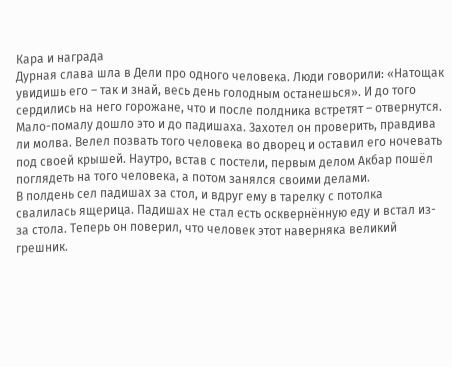Кара и награда
Дурная слава шла в Дели про одного человека. Люди говорили: «Натощак увидишь его – так и знай, весь день голодным останешься». И до того сердились на него горожане, что и после полдника встретят – отвернутся.
Мало-помалу дошло это и до падишаха. Захотел он проверить, правдива ли молва. Велел позвать того человека во дворец и оставил его ночевать под своей крышей. Наутро, встав с постели, первым делом Акбар пошёл поглядеть на того человека, а потом занялся своими делами.
В полдень сел падишах за стол, и вдруг ему в тарелку с потолка свалилась ящерица. Падишах не стал есть осквернённую еду и встал из-за стола. Теперь он поверил, что человек этот наверняка великий грешник.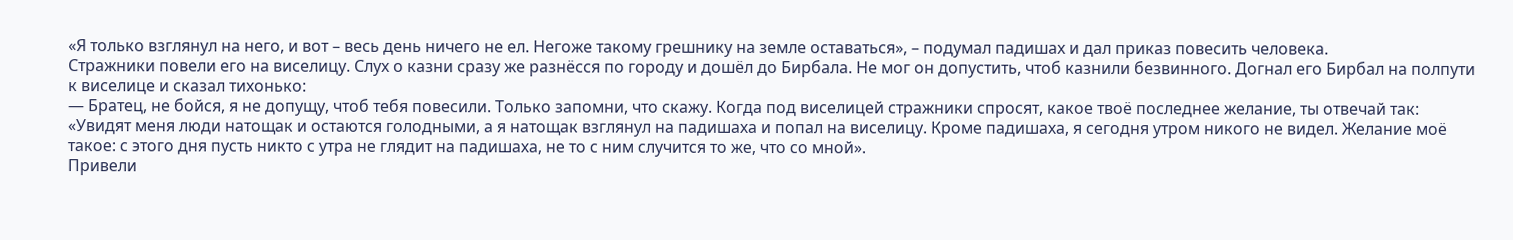«Я только взглянул на него, и вот – весь день ничего не ел. Негоже такому грешнику на земле оставаться», – подумал падишах и дал приказ повесить человека.
Стражники повели его на виселицу. Слух о казни сразу же разнёсся по городу и дошёл до Бирбала. Не мог он допустить, чтоб казнили безвинного. Догнал его Бирбал на полпути к виселице и сказал тихонько:
— Братец, не бойся, я не допущу, чтоб тебя повесили. Только запомни, что скажу. Когда под виселицей стражники спросят, какое твоё последнее желание, ты отвечай так: «Увидят меня люди натощак и остаются голодными, а я натощак взглянул на падишаха и попал на виселицу. Кроме падишаха, я сегодня утром никого не видел. Желание моё такое: с этого дня пусть никто с утра не глядит на падишаха, не то с ним случится то же, что со мной».
Привели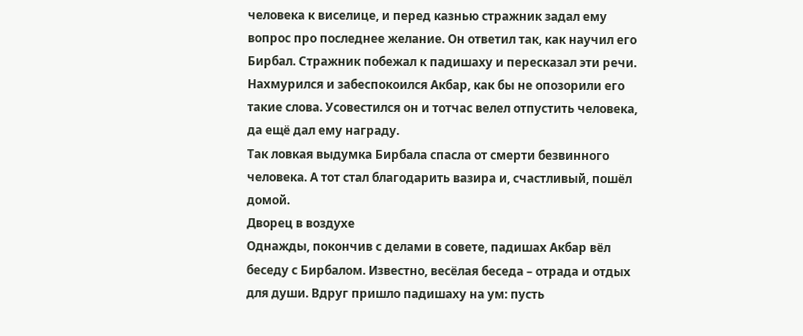человека к виселице, и перед казнью стражник задал ему вопрос про последнее желание. Он ответил так, как научил его Бирбал. Стражник побежал к падишаху и пересказал эти речи. Нахмурился и забеспокоился Акбар, как бы не опозорили его такие слова. Усовестился он и тотчас велел отпустить человека, да ещё дал ему награду.
Так ловкая выдумка Бирбала спасла от смерти безвинного человека. А тот стал благодарить вазира и, счастливый, пошёл домой.
Дворец в воздухе
Однажды, покончив с делами в совете, падишах Акбар вёл беседу с Бирбалом. Известно, весёлая беседа – отрада и отдых для души. Вдруг пришло падишаху на ум: пусть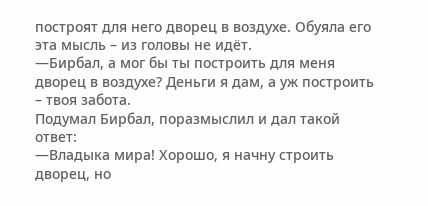построят для него дворец в воздухе. Обуяла его эта мысль – из головы не идёт.
—Бирбал, а мог бы ты построить для меня дворец в воздухе? Деньги я дам, а уж построить – твоя забота.
Подумал Бирбал, поразмыслил и дал такой ответ:
—Владыка мира! Хорошо, я начну строить дворец, но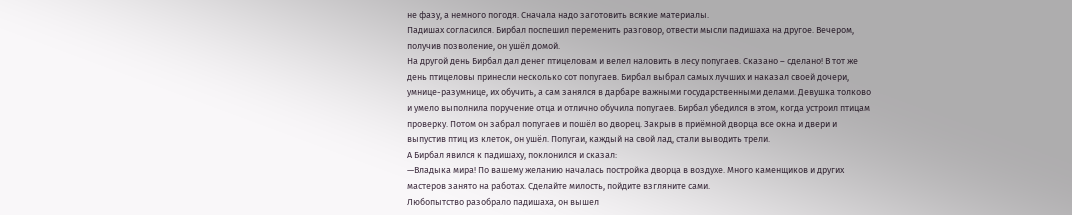не фазу, а немного погодя. Сначала надо заготовить всякие материалы.
Падишах согласился. Бирбал поспешил переменить разговор, отвести мысли падишаха на другое. Вечером, получив позволение, он ушёл домой.
На другой день Бирбал дал денег птицеловам и велел наловить в лесу попугаев. Сказано – сделано! В тот же день птицеловы принесли несколько сот попугаев. Бирбал выбрал самых лучших и наказал своей дочери, умнице-разумнице, их обучить, а сам занялся в дарбаре важными государственными делами. Девушка толково и умело выполнила поручение отца и отлично обучила попугаев. Бирбал убедился в этом, когда устроил птицам проверку. Потом он забрал попугаев и пошёл во дворец. Закрыв в приёмной дворца все окна и двери и выпустив птиц из клеток, он ушёл. Попугаи, каждый на свой лад, стали выводить трели.
А Бирбал явился к падишаху, поклонился и сказал:
—Владыка мира! По вашему желанию началась постройка дворца в воздухе. Много каменщиков и других мастеров занято на работах. Сделайте милость, пойдите взгляните сами.
Любопытство разобрало падишаха, он вышел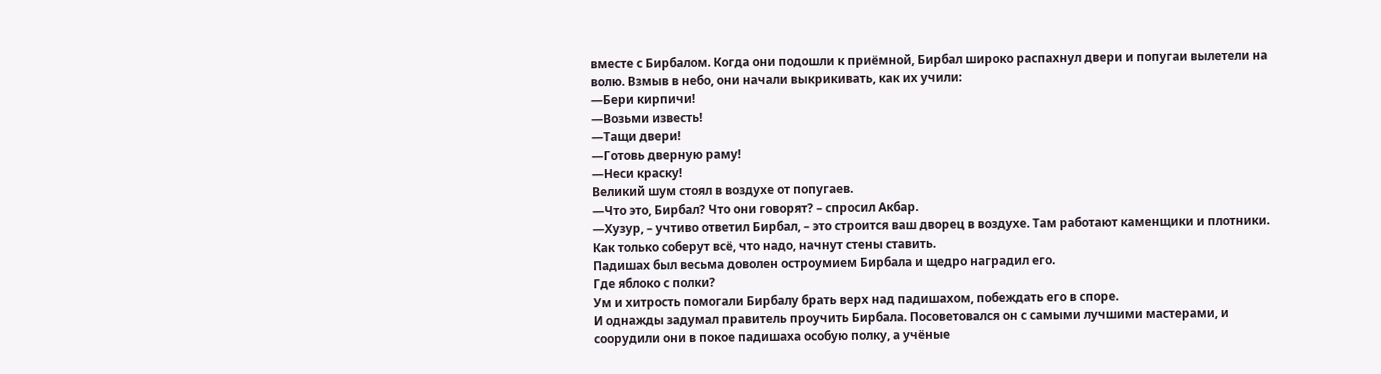вместе с Бирбалом. Когда они подошли к приёмной, Бирбал широко распахнул двери и попугаи вылетели на волю. Взмыв в небо, они начали выкрикивать, как их учили:
—Бери кирпичи!
—Возьми известь!
—Тащи двери!
—Готовь дверную раму!
—Неси краску!
Великий шум стоял в воздухе от попугаев.
—Что это, Бирбал? Что они говорят? – спросил Акбар.
—Хузур, – учтиво ответил Бирбал, – это строится ваш дворец в воздухе. Там работают каменщики и плотники. Как только соберут всё, что надо, начнут стены ставить.
Падишах был весьма доволен остроумием Бирбала и щедро наградил его.
Где яблоко с полки?
Ум и хитрость помогали Бирбалу брать верх над падишахом, побеждать его в споре.
И однажды задумал правитель проучить Бирбала. Посоветовался он с самыми лучшими мастерами, и соорудили они в покое падишаха особую полку, а учёные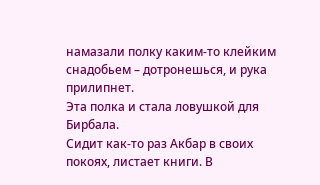намазали полку каким-то клейким снадобьем – дотронешься, и рука прилипнет.
Эта полка и стала ловушкой для Бирбала.
Сидит как-то раз Акбар в своих покоях, листает книги. В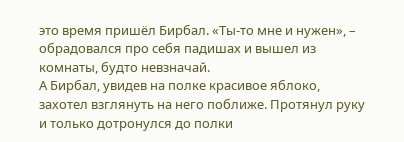это время пришёл Бирбал. «Ты-то мне и нужен», – обрадовался про себя падишах и вышел из комнаты, будто невзначай.
А Бирбал, увидев на полке красивое яблоко, захотел взглянуть на него поближе. Протянул руку и только дотронулся до полки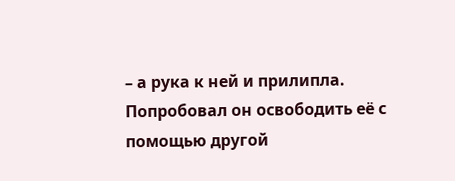– а рука к ней и прилипла. Попробовал он освободить её с помощью другой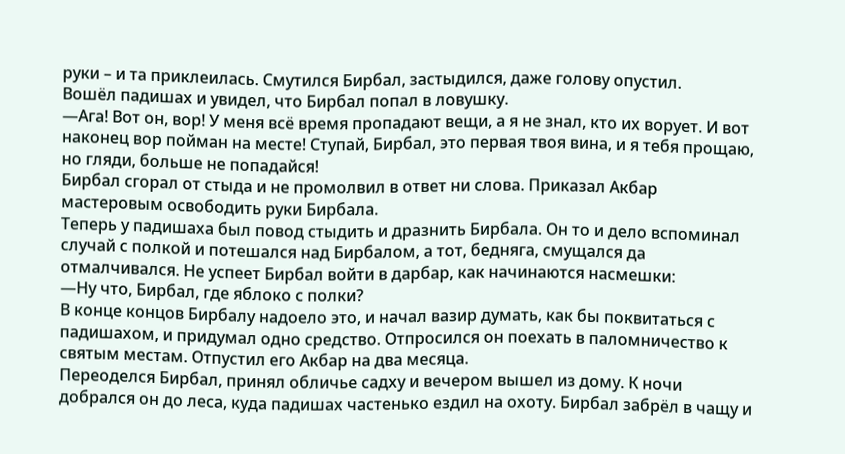руки – и та приклеилась. Смутился Бирбал, застыдился, даже голову опустил.
Вошёл падишах и увидел, что Бирбал попал в ловушку.
—Ага! Вот он, вор! У меня всё время пропадают вещи, а я не знал, кто их ворует. И вот наконец вор пойман на месте! Ступай, Бирбал, это первая твоя вина, и я тебя прощаю, но гляди, больше не попадайся!
Бирбал сгорал от стыда и не промолвил в ответ ни слова. Приказал Акбар мастеровым освободить руки Бирбала.
Теперь у падишаха был повод стыдить и дразнить Бирбала. Он то и дело вспоминал случай с полкой и потешался над Бирбалом, а тот, бедняга, смущался да отмалчивался. Не успеет Бирбал войти в дарбар, как начинаются насмешки:
—Ну что, Бирбал, где яблоко с полки?
В конце концов Бирбалу надоело это, и начал вазир думать, как бы поквитаться с падишахом, и придумал одно средство. Отпросился он поехать в паломничество к святым местам. Отпустил его Акбар на два месяца.
Переоделся Бирбал, принял обличье садху и вечером вышел из дому. К ночи добрался он до леса, куда падишах частенько ездил на охоту. Бирбал забрёл в чащу и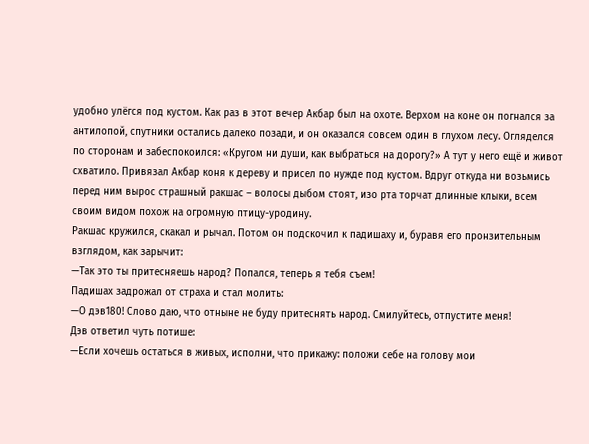удобно улёгся под кустом. Как раз в этот вечер Акбар был на охоте. Верхом на коне он погнался за антилопой, спутники остались далеко позади, и он оказался совсем один в глухом лесу. Огляделся по сторонам и забеспокоился: «Кругом ни души, как выбраться на дорогу?» А тут у него ещё и живот схватило. Привязал Акбар коня к дереву и присел по нужде под кустом. Вдруг откуда ни возьмись перед ним вырос страшный ракшас – волосы дыбом стоят, изо рта торчат длинные клыки, всем своим видом похож на огромную птицу-уродину.
Ракшас кружился, скакал и рычал. Потом он подскочил к падишаху и, буравя его пронзительным взглядом, как зарычит:
—Так это ты притесняешь народ? Попался, теперь я тебя съем!
Падишах задрожал от страха и стал молить:
—О дэв180! Слово даю, что отныне не буду притеснять народ. Смилуйтесь, отпустите меня!
Дэв ответил чуть потише:
—Если хочешь остаться в живых, исполни, что прикажу: положи себе на голову мои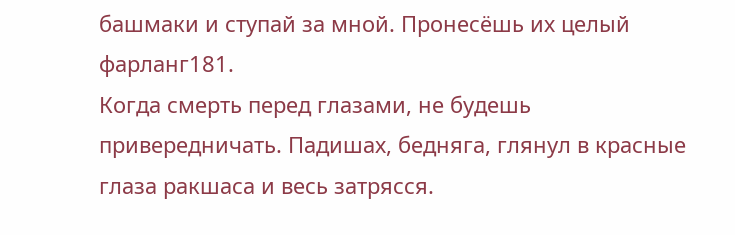башмаки и ступай за мной. Пронесёшь их целый фарланг181.
Когда смерть перед глазами, не будешь привередничать. Падишах, бедняга, глянул в красные глаза ракшаса и весь затрясся.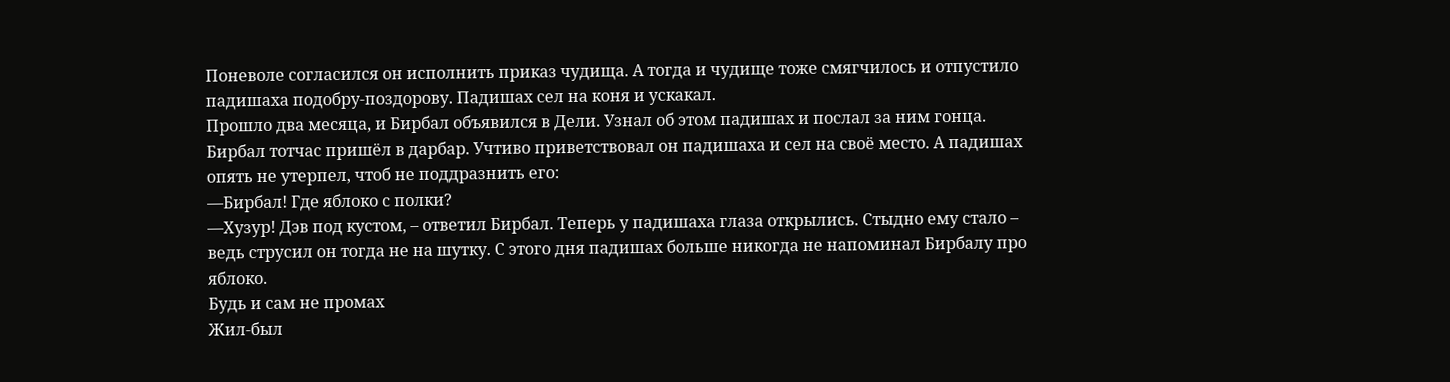Поневоле согласился он исполнить приказ чудища. А тогда и чудище тоже смягчилось и отпустило падишаха подобру-поздорову. Падишах сел на коня и ускакал.
Прошло два месяца, и Бирбал объявился в Дели. Узнал об этом падишах и послал за ним гонца. Бирбал тотчас пришёл в дарбар. Учтиво приветствовал он падишаха и сел на своё место. А падишах опять не утерпел, чтоб не поддразнить его:
—Бирбал! Где яблоко с полки?
—Хузур! Дэв под кустом, – ответил Бирбал. Теперь у падишаха глаза открылись. Стыдно ему стало – ведь струсил он тогда не на шутку. С этого дня падишах больше никогда не напоминал Бирбалу про яблоко.
Будь и сам не промах
Жил-был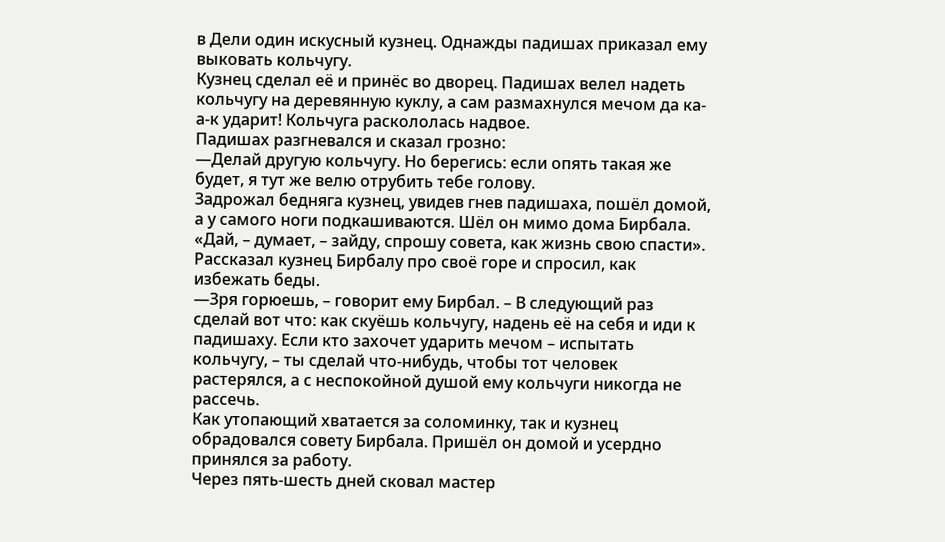в Дели один искусный кузнец. Однажды падишах приказал ему выковать кольчугу.
Кузнец сделал её и принёс во дворец. Падишах велел надеть кольчугу на деревянную куклу, а сам размахнулся мечом да ка-а-к ударит! Кольчуга раскололась надвое.
Падишах разгневался и сказал грозно:
—Делай другую кольчугу. Но берегись: если опять такая же будет, я тут же велю отрубить тебе голову.
Задрожал бедняга кузнец, увидев гнев падишаха, пошёл домой, а у самого ноги подкашиваются. Шёл он мимо дома Бирбала. «Дай, – думает, – зайду, спрошу совета, как жизнь свою спасти».
Рассказал кузнец Бирбалу про своё горе и спросил, как избежать беды.
—Зря горюешь, – говорит ему Бирбал. – В следующий раз сделай вот что: как скуёшь кольчугу, надень её на себя и иди к падишаху. Если кто захочет ударить мечом – испытать кольчугу, – ты сделай что-нибудь, чтобы тот человек растерялся, а с неспокойной душой ему кольчуги никогда не рассечь.
Как утопающий хватается за соломинку, так и кузнец обрадовался совету Бирбала. Пришёл он домой и усердно принялся за работу.
Через пять-шесть дней сковал мастер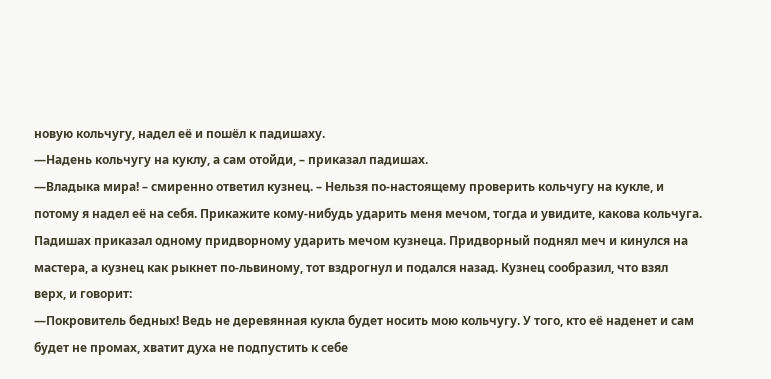новую кольчугу, надел её и пошёл к падишаху.
—Надень кольчугу на куклу, а сам отойди, – приказал падишах.
—Владыка мира! – смиренно ответил кузнец. – Нельзя по-настоящему проверить кольчугу на кукле, и потому я надел её на себя. Прикажите кому-нибудь ударить меня мечом, тогда и увидите, какова кольчуга.
Падишах приказал одному придворному ударить мечом кузнеца. Придворный поднял меч и кинулся на мастера, а кузнец как рыкнет по-львиному, тот вздрогнул и подался назад. Кузнец сообразил, что взял верх, и говорит:
—Покровитель бедных! Ведь не деревянная кукла будет носить мою кольчугу. У того, кто её наденет и сам будет не промах, хватит духа не подпустить к себе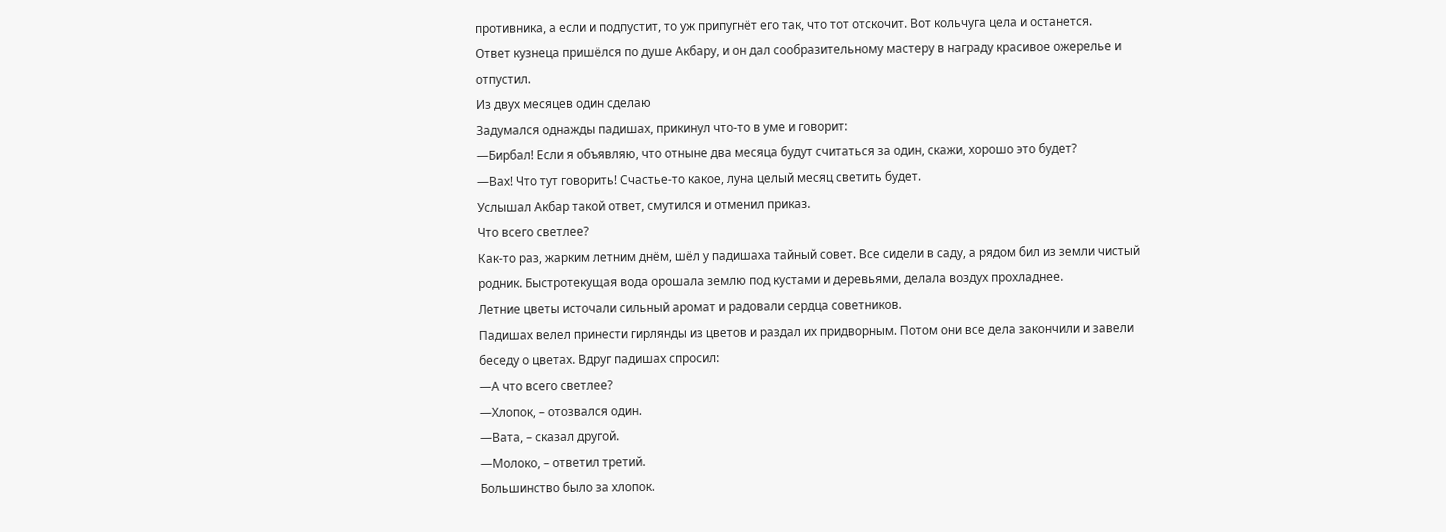противника, а если и подпустит, то уж припугнёт его так, что тот отскочит. Вот кольчуга цела и останется.
Ответ кузнеца пришёлся по душе Акбару, и он дал сообразительному мастеру в награду красивое ожерелье и отпустил.
Из двух месяцев один сделаю
Задумался однажды падишах, прикинул что-то в уме и говорит:
—Бирбал! Если я объявляю, что отныне два месяца будут считаться за один, скажи, хорошо это будет?
—Вах! Что тут говорить! Счастье-то какое, луна целый месяц светить будет.
Услышал Акбар такой ответ, смутился и отменил приказ.
Что всего светлее?
Как-то раз, жарким летним днём, шёл у падишаха тайный совет. Все сидели в саду, а рядом бил из земли чистый родник. Быстротекущая вода орошала землю под кустами и деревьями, делала воздух прохладнее.
Летние цветы источали сильный аромат и радовали сердца советников.
Падишах велел принести гирлянды из цветов и раздал их придворным. Потом они все дела закончили и завели беседу о цветах. Вдруг падишах спросил:
—А что всего светлее?
—Хлопок, – отозвался один.
—Вата, – сказал другой.
—Молоко, – ответил третий.
Большинство было за хлопок.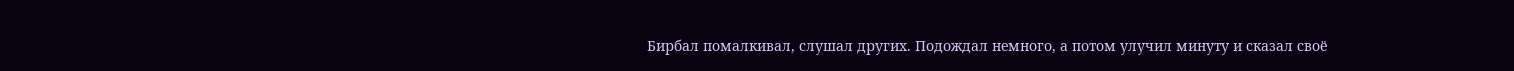Бирбал помалкивал, слушал других. Подождал немного, а потом улучил минуту и сказал своё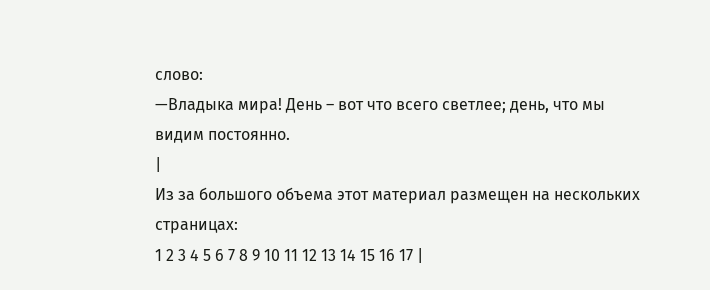слово:
—Владыка мира! День – вот что всего светлее; день, что мы видим постоянно.
|
Из за большого объема этот материал размещен на нескольких страницах:
1 2 3 4 5 6 7 8 9 10 11 12 13 14 15 16 17 |